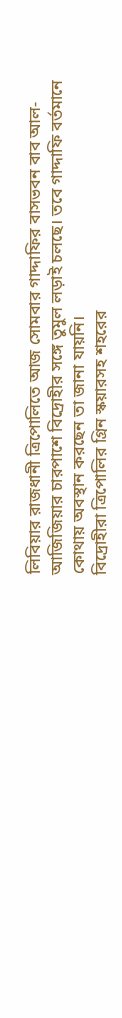লিবিয়ার রাজধানী ত্রিপোলিতে আজ সোমবার গাদ্দাফির বাসভবন বাব আল-আজিজিয়ার চারপাশে বিদ্রোহীর সঙ্গে তুমুল লড়াই চলছে। তবে গাদ্দাফি বর্তমানে কোথায় অবস্থান করছেন তা জানা যায়নি।
বিদ্রোহীরা ত্রিপোলির গ্রিন স্কয়ারসহ শহরের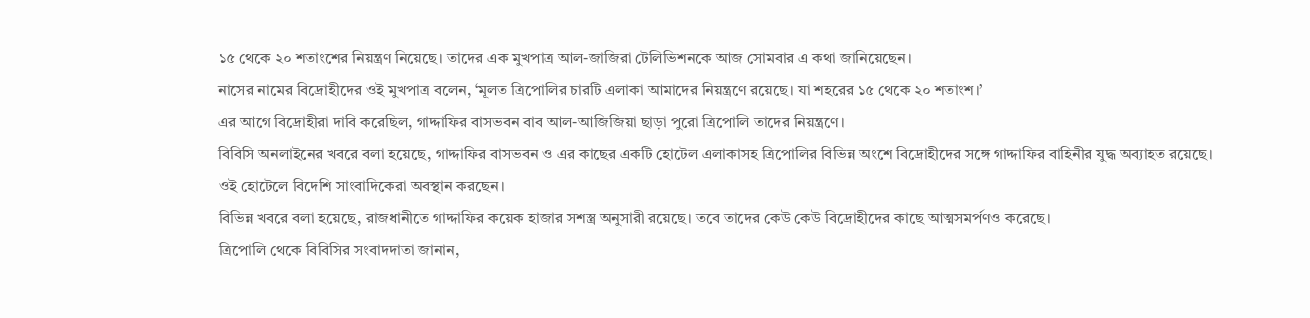১৫ থেকে ২০ শতাংশের নিয়ন্ত্রণ নিয়েছে। তাদের এক মুখপাত্র আল-জাজিরা টেলিভিশনকে আজ সোমবার এ কথা জানিয়েছেন।
নাসের নামের বিদ্রোহীদের ওই মুখপাত্র বলেন, ‘মূলত ত্রিপোলির চারটি এলাকা আমাদের নিয়ন্ত্রণে রয়েছে। যা শহরের ১৫ থেকে ২০ শতাংশ।’
এর আগে বিদ্রোহীরা দাবি করেছিল, গাদ্দাফির বাসভবন বাব আল-আজিজিয়া ছাড়া পুরো ত্রিপোলি তাদের নিয়ন্ত্রণে।
বিবিসি অনলাইনের খবরে বলা হয়েছে, গাদ্দাফির বাসভবন ও এর কাছের একটি হোটেল এলাকাসহ ত্রিপোলির বিভিন্ন অংশে বিদ্রোহীদের সঙ্গে গাদ্দাফির বাহিনীর যুদ্ধ অব্যাহত রয়েছে। ওই হোটেলে বিদেশি সাংবাদিকেরা অবস্থান করছেন।
বিভিন্ন খবরে বলা হয়েছে, রাজধানীতে গাদ্দাফির কয়েক হাজার সশস্ত্র অনুসারী রয়েছে। তবে তাদের কেউ কেউ বিদ্রোহীদের কাছে আত্মসমর্পণও করেছে।
ত্রিপোলি থেকে বিবিসির সংবাদদাতা জানান,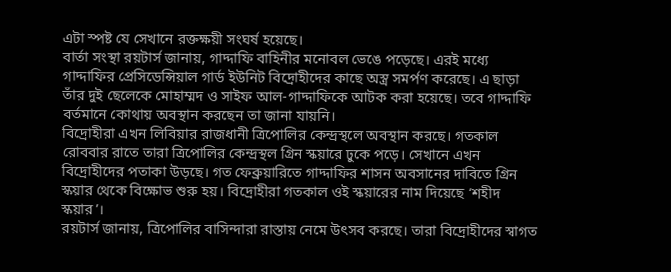এটা স্পষ্ট যে সেখানে রক্তক্ষয়ী সংঘর্ষ হয়েছে।
বার্তা সংস্থা রয়টার্স জানায়, গাদ্দাফি বাহিনীর মনোবল ভেঙে পড়েছে। এরই মধ্যে গাদ্দাফির প্রেসিডেন্সিয়াল গার্ড ইউনিট বিদ্রোহীদের কাছে অস্ত্র সমর্পণ করেছে। এ ছাড়া তাঁর দুই ছেলেকে মোহাম্মদ ও সাইফ আল-গাদ্দাফিকে আটক করা হয়েছে। তবে গাদ্দাফি বর্তমানে কোথায় অবস্থান করছেন তা জানা যায়নি।
বিদ্রোহীরা এখন লিবিয়ার রাজধানী ত্রিপোলির কেন্দ্রস্থলে অবস্থান করছে। গতকাল রোববার রাতে তারা ত্রিপোলির কেন্দ্রস্থল গ্রিন স্কয়ারে ঢুকে পড়ে। সেখানে এখন বিদ্রোহীদের পতাকা উড়ছে। গত ফেব্রুয়ারিতে গাদ্দাফির শাসন অবসানের দাবিতে গ্রিন স্কয়ার থেকে বিক্ষোভ শুরু হয়। বিদ্রোহীরা গতকাল ওই স্কয়ারের নাম দিয়েছে ‘শহীদ স্কয়ার’।
রয়টার্স জানায়, ত্রিপোলির বাসিন্দারা রাস্তায় নেমে উৎসব করছে। তারা বিদ্রোহীদের স্বাগত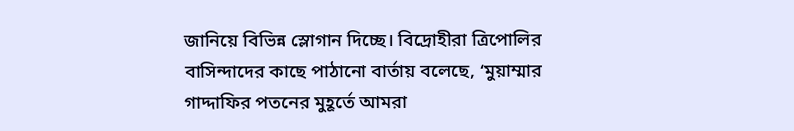জানিয়ে বিভিন্ন স্লোগান দিচ্ছে। বিদ্রোহীরা ত্রিপোলির বাসিন্দাদের কাছে পাঠানো বার্তায় বলেছে, ‘মুয়াম্মার গাদ্দাফির পতনের মুহূর্তে আমরা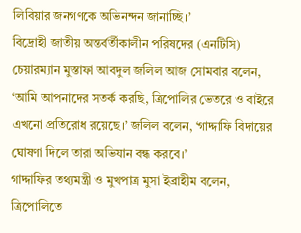লিবিয়ার জনগণকে অভিনন্দন জানাচ্ছি।’
বিদ্রোহী জাতীয় অন্তর্বর্তীকালীন পরিষদের (এনটিসি) চেয়ারম্যান মুস্তাফা আবদুল জলিল আজ সোমবার বলেন, ‘আমি আপনাদের সতর্ক করছি, ত্রিপোলির ভেতরে ও বাইরে এখনো প্রতিরোধ রয়েছে।’ জলিল বলেন, ‘গাদ্দাফি বিদায়ের ঘোষণা দিলে তারা অভিযান বন্ধ করবে।’
গাদ্দাফির তথ্যমন্ত্রী ও মুখপাত্র মুসা ইব্রাহীম বলেন, ত্রিপোলিতে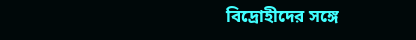বিদ্রোহীদের সঙ্গে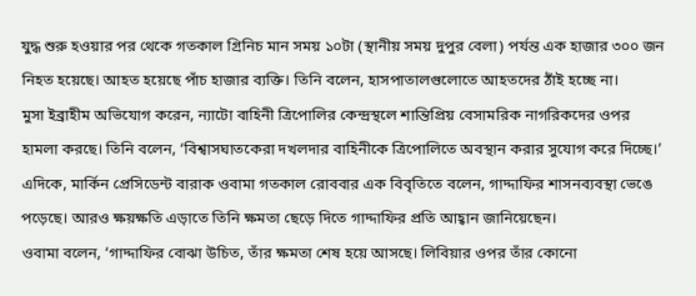যুদ্ধ শুরু হওয়ার পর থেকে গতকাল গ্রিনিচ মান সময় ১০টা (স্থানীয় সময় দুপুর বেলা) পর্যন্ত এক হাজার ৩০০ জন নিহত হয়েছে। আহত হয়েছে পাঁচ হাজার ব্যক্তি। তিনি বলেন, হাসপাতালগুলোতে আহতদের ঠাঁই হচ্ছে না।
মুসা ইব্রাহীম অভিযোগ করেন, ন্যাটো বাহিনী ত্রিপোলির কেন্দ্রস্থলে শান্তিপ্রিয় বেসামরিক নাগরিকদের ওপর হামলা করছে। তিনি বলেন, ‘বিশ্বাসঘাতকেরা দখলদার বাহিনীকে ত্রিপোলিতে অবস্থান করার সুযোগ করে দিচ্ছে।’
এদিকে, মার্কিন প্রেসিডেন্ট বারাক ওবামা গতকাল রোববার এক বিবৃতিতে বলেন, গাদ্দাফির শাসনব্যবস্থা ভেঙে পড়েছে। আরও ক্ষয়ক্ষতি এড়াতে তিনি ক্ষমতা ছেড়ে দিতে গাদ্দাফির প্রতি আহ্বান জানিয়েছেন।
ওবামা বলেন, ‘গাদ্দাফির বোঝা উচিত, তাঁর ক্ষমতা শেষ হয়ে আসছে। লিবিয়ার ওপর তাঁর কোনো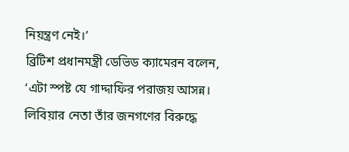নিয়ন্ত্রণ নেই।’
ব্রিটিশ প্রধানমন্ত্রী ডেভিড ক্যামেরন বলেন, ‘এটা স্পষ্ট যে গাদ্দাফির পরাজয় আসন্ন। লিবিয়ার নেতা তাঁর জনগণের বিরুদ্ধে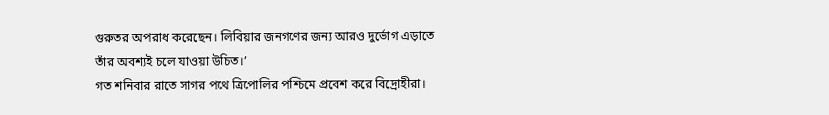গুরুতর অপরাধ করেছেন। লিবিয়ার জনগণের জন্য আরও দুর্ভোগ এড়াতে তাঁর অবশ্যই চলে যাওয়া উচিত।’
গত শনিবার রাতে সাগর পথে ত্রিপোলির পশ্চিমে প্রবেশ করে বিদ্রোহীরা।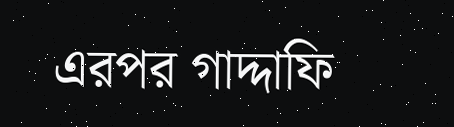এরপর গাদ্দাফি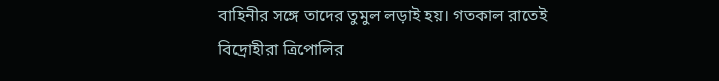বাহিনীর সঙ্গে তাদের তুমুল লড়াই হয়। গতকাল রাতেই বিদ্রোহীরা ত্রিপোলির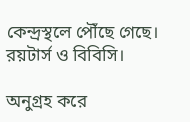কেন্দ্রস্থলে পৌঁছে গেছে। রয়টার্স ও বিবিসি।

অনুগ্রহ করে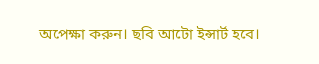অপেক্ষা করুন। ছবি আটো ইন্সার্ট হবে।